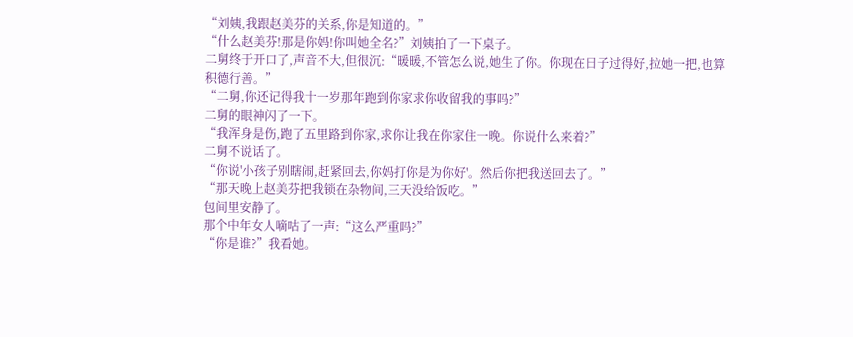“刘姨,我跟赵美芬的关系,你是知道的。”
“什么赵美芬!那是你妈!你叫她全名?”刘姨拍了一下桌子。
二舅终于开口了,声音不大,但很沉:“暖暖,不管怎么说,她生了你。你现在日子过得好,拉她一把,也算积德行善。”
“二舅,你还记得我十一岁那年跑到你家求你收留我的事吗?”
二舅的眼神闪了一下。
“我浑身是伤,跑了五里路到你家,求你让我在你家住一晚。你说什么来着?”
二舅不说话了。
“你说'小孩子别瞎闹,赶紧回去,你妈打你是为你好'。然后你把我送回去了。”
“那天晚上赵美芬把我锁在杂物间,三天没给饭吃。”
包间里安静了。
那个中年女人嘀咕了一声:“这么严重吗?”
“你是谁?”我看她。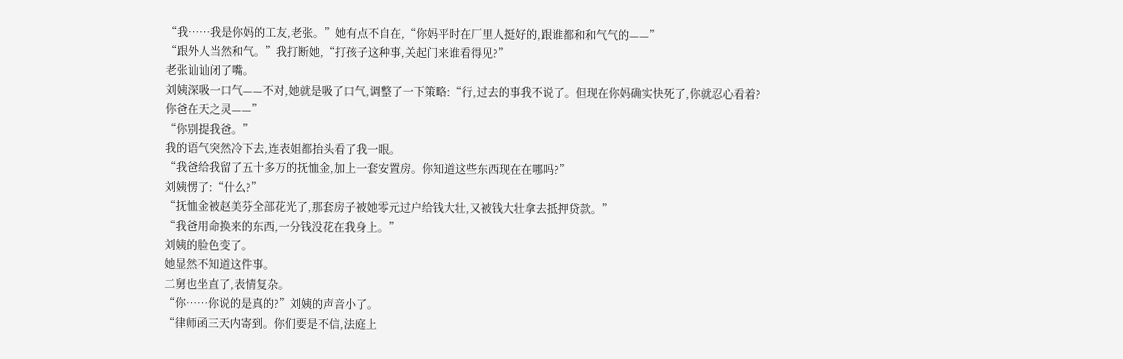“我……我是你妈的工友,老张。”她有点不自在,“你妈平时在厂里人挺好的,跟谁都和和气气的——”
“跟外人当然和气。”我打断她,“打孩子这种事,关起门来谁看得见?”
老张讪讪闭了嘴。
刘姨深吸一口气——不对,她就是吸了口气,调整了一下策略:“行,过去的事我不说了。但现在你妈确实快死了,你就忍心看着?你爸在天之灵——”
“你别提我爸。”
我的语气突然冷下去,连表姐都抬头看了我一眼。
“我爸给我留了五十多万的抚恤金,加上一套安置房。你知道这些东西现在在哪吗?”
刘姨愣了:“什么?”
“抚恤金被赵美芬全部花光了,那套房子被她零元过户给钱大壮,又被钱大壮拿去抵押贷款。”
“我爸用命换来的东西,一分钱没花在我身上。”
刘姨的脸色变了。
她显然不知道这件事。
二舅也坐直了,表情复杂。
“你……你说的是真的?”刘姨的声音小了。
“律师函三天内寄到。你们要是不信,法庭上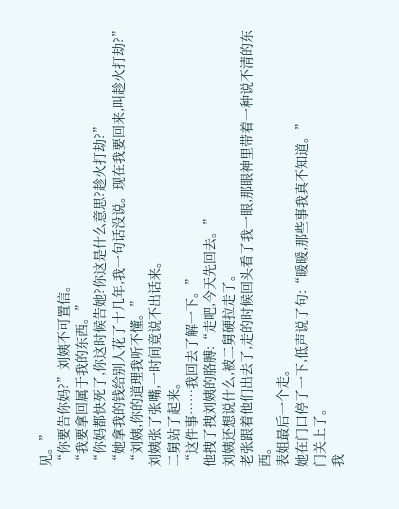见。”
“你要告你妈?”刘姨不可置信。
“我要拿回属于我的东西。”
“你妈都快死了,你这时候告她?你这是什么意思?趁火打劫?”
“她拿我的钱给别人花了十几年,我一句话没说。现在我要回来,叫趁火打劫?”
“刘姨,你的道理我听不懂。”
刘姨张了张嘴,一时间竟说不出话来。
二舅站了起来。
“这件事……我回去了解一下。”
他拽了拽刘姨的胳膊:“走吧,今天先回去。”
刘姨还想说什么,被二舅硬拉走了。
老张跟着他们出去了,走的时候回头看了我一眼,那眼神里带着一种说不清的东西。
表姐最后一个走。
她在门口停了一下,低声说了句:“暖暖,那些事我真不知道。”
门关上了。
我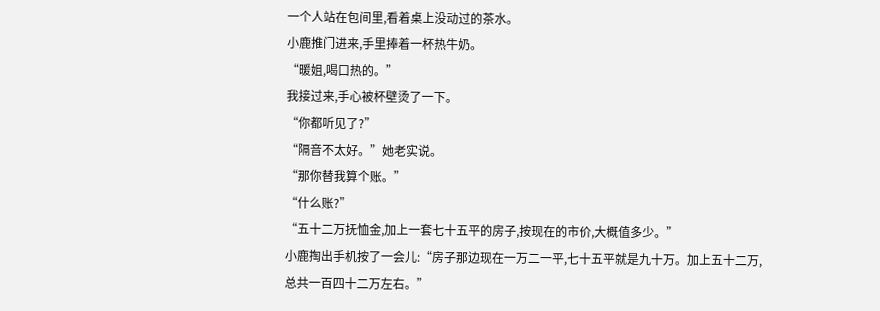一个人站在包间里,看着桌上没动过的茶水。
小鹿推门进来,手里捧着一杯热牛奶。
“暖姐,喝口热的。”
我接过来,手心被杯壁烫了一下。
“你都听见了?”
“隔音不太好。”她老实说。
“那你替我算个账。”
“什么账?”
“五十二万抚恤金,加上一套七十五平的房子,按现在的市价,大概值多少。”
小鹿掏出手机按了一会儿:“房子那边现在一万二一平,七十五平就是九十万。加上五十二万,总共一百四十二万左右。”